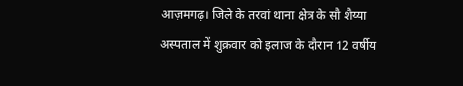आज़मगढ़। जिले के तरवां थाना क्षेत्र के सौ शैय्या अस्पताल में शुक्रवार को इलाज के दौरान 12 वर्षीय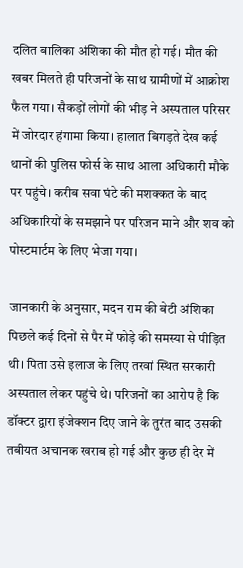दलित बालिका अंशिका की मौत हो गई। मौत की खबर मिलते ही परिजनों के साथ ग्रामीणों में आक्रोश फैल गया। सैकड़ों लोगों की भीड़ ने अस्पताल परिसर में जोरदार हंगामा किया। हालात बिगड़ते देख कई थानों की पुलिस फोर्स के साथ आला अधिकारी मौके पर पहुंचे। करीब सवा घंटे की मशक्कत के बाद अधिकारियों के समझाने पर परिजन माने और शव को पोस्टमार्टम के लिए भेजा गया।

जानकारी के अनुसार, मदन राम की बेटी अंशिका पिछले कई दिनों से पैर में फोड़े की समस्या से पीड़ित थी। पिता उसे इलाज के लिए तरवां स्थित सरकारी अस्पताल लेकर पहुंचे थे। परिजनों का आरोप है कि डॉक्टर द्वारा इंजेक्शन दिए जाने के तुरंत बाद उसकी तबीयत अचानक खराब हो गई और कुछ ही देर में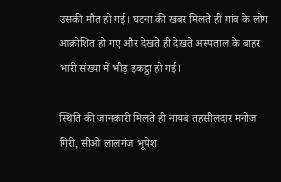उसकी मौत हो गई। घटना की खबर मिलते ही गांव के लोग आक्रोशित हो गए और देखते ही देखते अस्पताल के बाहर भारी संख्या में भीड़ इकट्ठा हो गई।

स्थिति की जानकारी मिलते ही नायब तहसीलदार मनोज गिरी, सीओ लालगंज भूपेश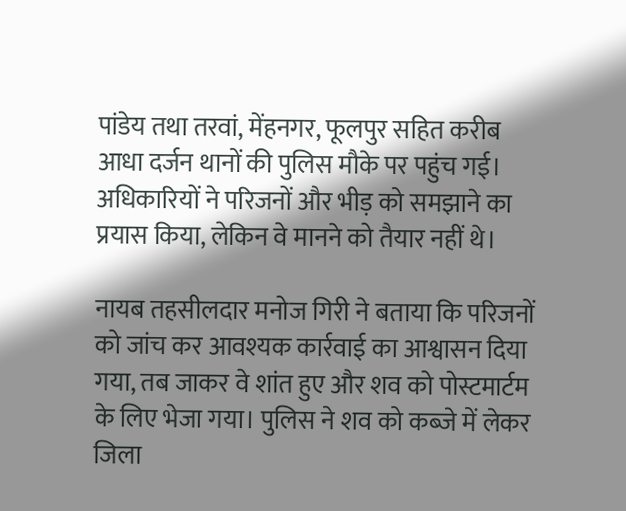पांडेय तथा तरवां, मेंहनगर, फूलपुर सहित करीब आधा दर्जन थानों की पुलिस मौके पर पहुंच गई। अधिकारियों ने परिजनों और भीड़ को समझाने का प्रयास किया, लेकिन वे मानने को तैयार नहीं थे।

नायब तहसीलदार मनोज गिरी ने बताया कि परिजनों को जांच कर आवश्यक कार्रवाई का आश्वासन दिया गया, तब जाकर वे शांत हुए और शव को पोस्टमार्टम के लिए भेजा गया। पुलिस ने शव को कब्जे में लेकर जिला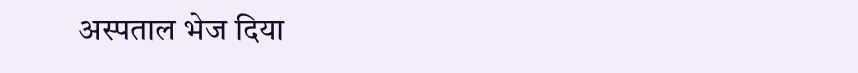अस्पताल भेज दिया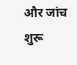और जांच शुरू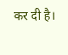कर दी है।